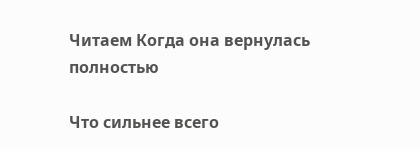Читаем Когда она вернулась полностью

Что сильнее всего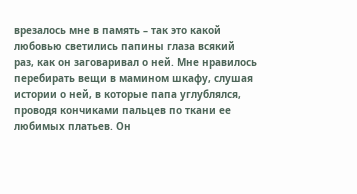врезалось мне в память – так это какой любовью светились папины глаза всякий раз, как он заговаривал о ней. Мне нравилось перебирать вещи в мамином шкафу, слушая истории о ней, в которые папа углублялся, проводя кончиками пальцев по ткани ее любимых платьев. Он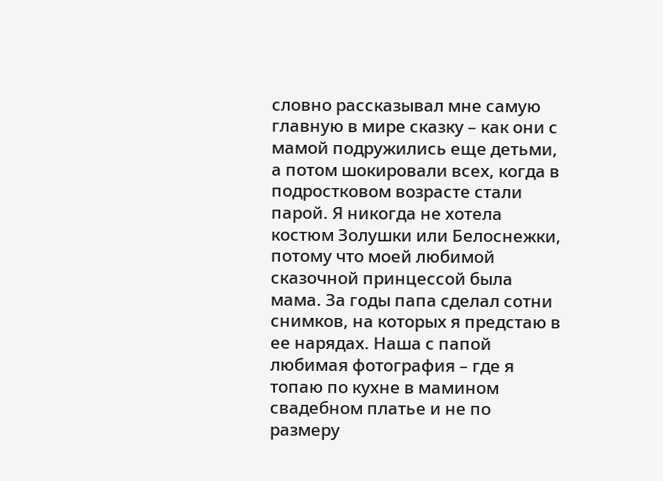словно рассказывал мне самую главную в мире сказку – как они с мамой подружились еще детьми, а потом шокировали всех, когда в подростковом возрасте стали парой. Я никогда не хотела костюм Золушки или Белоснежки, потому что моей любимой сказочной принцессой была мама. За годы папа сделал сотни снимков, на которых я предстаю в ее нарядах. Наша с папой любимая фотография – где я топаю по кухне в мамином свадебном платье и не по размеру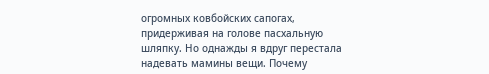огромных ковбойских сапогах, придерживая на голове пасхальную шляпку. Но однажды я вдруг перестала надевать мамины вещи. Почему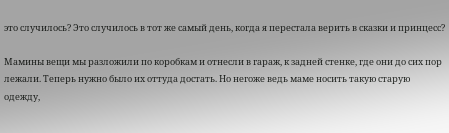это случилось? Это случилось в тот же самый день, когда я перестала верить в сказки и принцесс?

Мамины вещи мы разложили по коробкам и отнесли в гараж, к задней стенке, где они до сих пор лежали. Теперь нужно было их оттуда достать. Но негоже ведь маме носить такую старую одежду,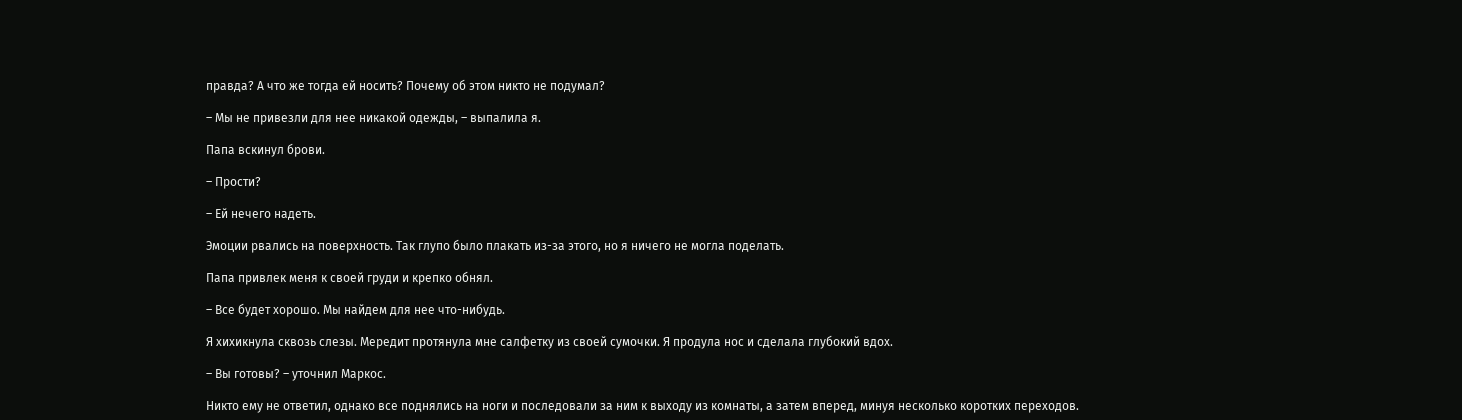правда? А что же тогда ей носить? Почему об этом никто не подумал?

– Мы не привезли для нее никакой одежды, – выпалила я.

Папа вскинул брови.

– Прости?

– Ей нечего надеть.

Эмоции рвались на поверхность. Так глупо было плакать из-за этого, но я ничего не могла поделать.

Папа привлек меня к своей груди и крепко обнял.

– Все будет хорошо. Мы найдем для нее что-нибудь.

Я хихикнула сквозь слезы. Мередит протянула мне салфетку из своей сумочки. Я продула нос и сделала глубокий вдох.

– Вы готовы? – уточнил Маркос.

Никто ему не ответил, однако все поднялись на ноги и последовали за ним к выходу из комнаты, а затем вперед, минуя несколько коротких переходов.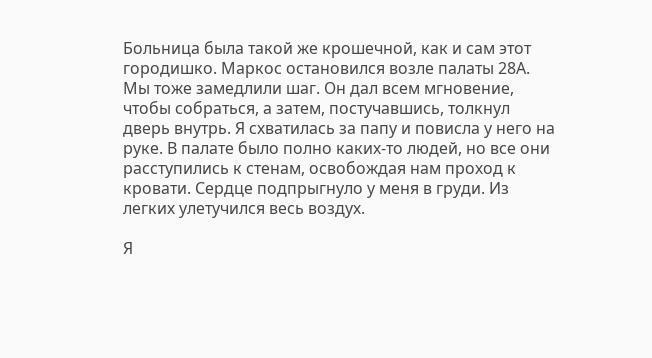Больница была такой же крошечной, как и сам этот городишко. Маркос остановился возле палаты 28А. Мы тоже замедлили шаг. Он дал всем мгновение, чтобы собраться, а затем, постучавшись, толкнул дверь внутрь. Я схватилась за папу и повисла у него на руке. В палате было полно каких-то людей, но все они расступились к стенам, освобождая нам проход к кровати. Сердце подпрыгнуло у меня в груди. Из легких улетучился весь воздух.

Я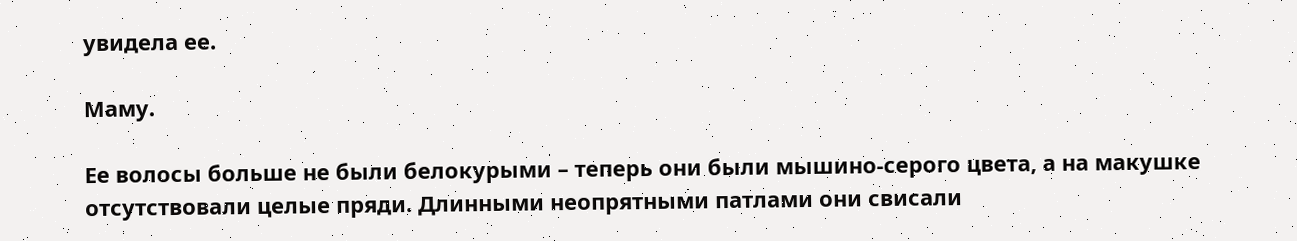увидела ее.

Маму.

Ее волосы больше не были белокурыми – теперь они были мышино-серого цвета, а на макушке отсутствовали целые пряди. Длинными неопрятными патлами они свисали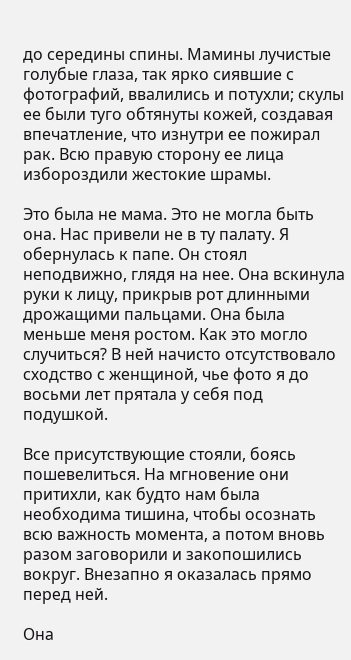до середины спины. Мамины лучистые голубые глаза, так ярко сиявшие с фотографий, ввалились и потухли; скулы ее были туго обтянуты кожей, создавая впечатление, что изнутри ее пожирал рак. Всю правую сторону ее лица избороздили жестокие шрамы.

Это была не мама. Это не могла быть она. Нас привели не в ту палату. Я обернулась к папе. Он стоял неподвижно, глядя на нее. Она вскинула руки к лицу, прикрыв рот длинными дрожащими пальцами. Она была меньше меня ростом. Как это могло случиться? В ней начисто отсутствовало сходство с женщиной, чье фото я до восьми лет прятала у себя под подушкой.

Все присутствующие стояли, боясь пошевелиться. На мгновение они притихли, как будто нам была необходима тишина, чтобы осознать всю важность момента, а потом вновь разом заговорили и закопошились вокруг. Внезапно я оказалась прямо перед ней.

Она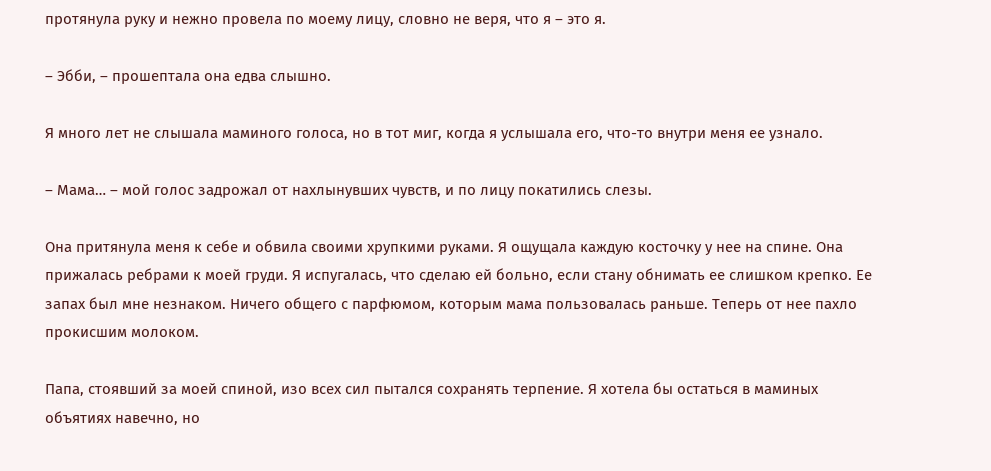протянула руку и нежно провела по моему лицу, словно не веря, что я – это я.

– Эбби, – прошептала она едва слышно.

Я много лет не слышала маминого голоса, но в тот миг, когда я услышала его, что-то внутри меня ее узнало.

– Мама… – мой голос задрожал от нахлынувших чувств, и по лицу покатились слезы.

Она притянула меня к себе и обвила своими хрупкими руками. Я ощущала каждую косточку у нее на спине. Она прижалась ребрами к моей груди. Я испугалась, что сделаю ей больно, если стану обнимать ее слишком крепко. Ее запах был мне незнаком. Ничего общего с парфюмом, которым мама пользовалась раньше. Теперь от нее пахло прокисшим молоком.

Папа, стоявший за моей спиной, изо всех сил пытался сохранять терпение. Я хотела бы остаться в маминых объятиях навечно, но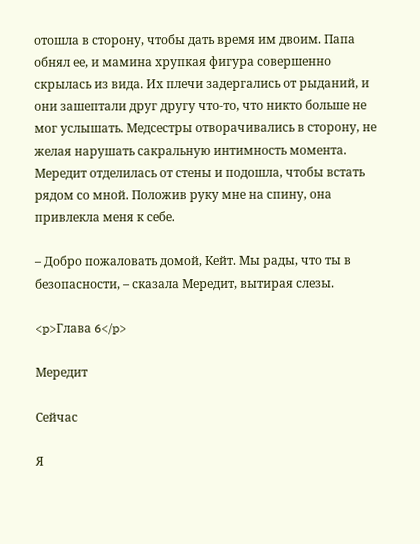отошла в сторону, чтобы дать время им двоим. Папа обнял ее, и мамина хрупкая фигура совершенно скрылась из вида. Их плечи задергались от рыданий, и они зашептали друг другу что-то, что никто больше не мог услышать. Медсестры отворачивались в сторону, не желая нарушать сакральную интимность момента. Мередит отделилась от стены и подошла, чтобы встать рядом со мной. Положив руку мне на спину, она привлекла меня к себе.

– Добро пожаловать домой, Кейт. Мы рады, что ты в безопасности, – сказала Мередит, вытирая слезы.

<p>Глава 6</p>

Мередит

Сейчас

Я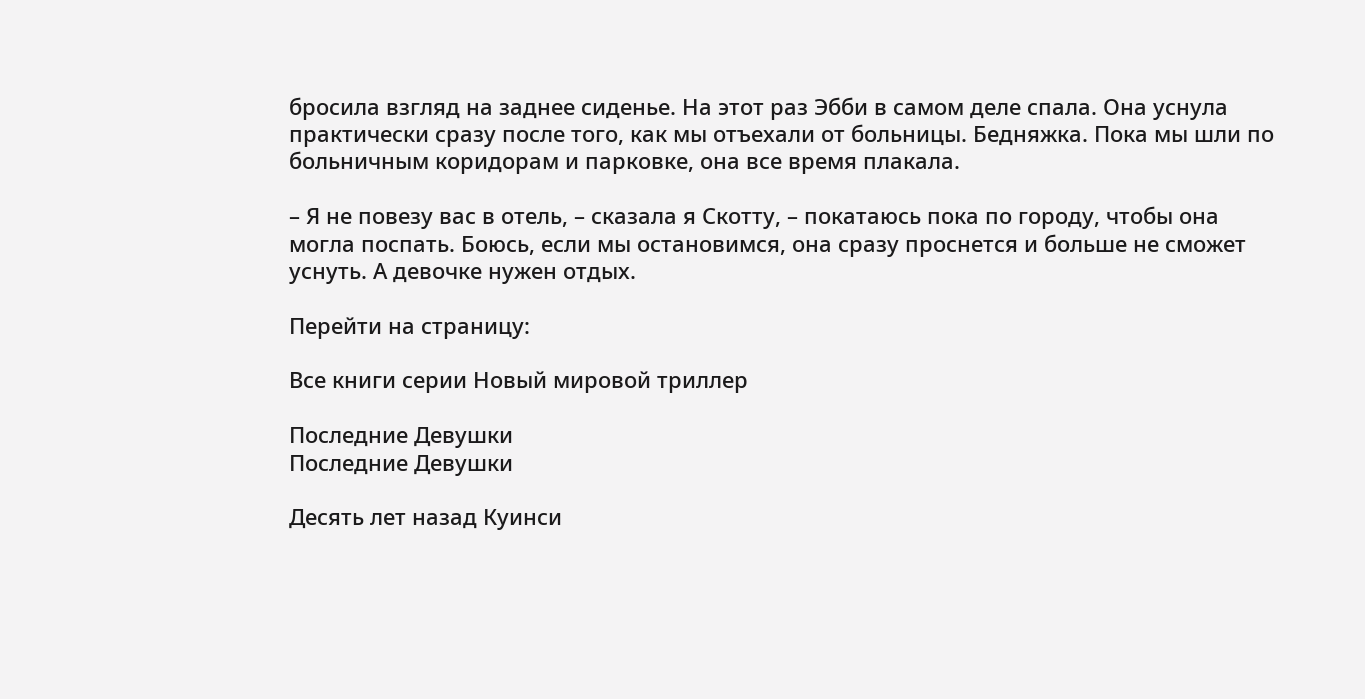бросила взгляд на заднее сиденье. На этот раз Эбби в самом деле спала. Она уснула практически сразу после того, как мы отъехали от больницы. Бедняжка. Пока мы шли по больничным коридорам и парковке, она все время плакала.

– Я не повезу вас в отель, – сказала я Скотту, – покатаюсь пока по городу, чтобы она могла поспать. Боюсь, если мы остановимся, она сразу проснется и больше не сможет уснуть. А девочке нужен отдых.

Перейти на страницу:

Все книги серии Новый мировой триллер

Последние Девушки
Последние Девушки

Десять лет назад Куинси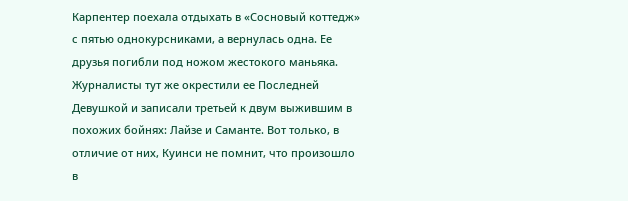Карпентер поехала отдыхать в «Сосновый коттедж» с пятью однокурсниками, а вернулась одна. Ее друзья погибли под ножом жестокого маньяка. Журналисты тут же окрестили ее Последней Девушкой и записали третьей к двум выжившим в похожих бойнях: Лайзе и Саманте. Вот только, в отличие от них, Куинси не помнит, что произошло в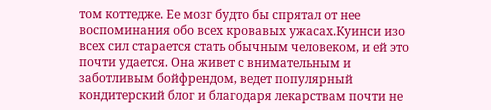том коттедже. Ее мозг будто бы спрятал от нее воспоминания обо всех кровавых ужасах.Куинси изо всех сил старается стать обычным человеком, и ей это почти удается. Она живет с внимательным и заботливым бойфрендом, ведет популярный кондитерский блог и благодаря лекарствам почти не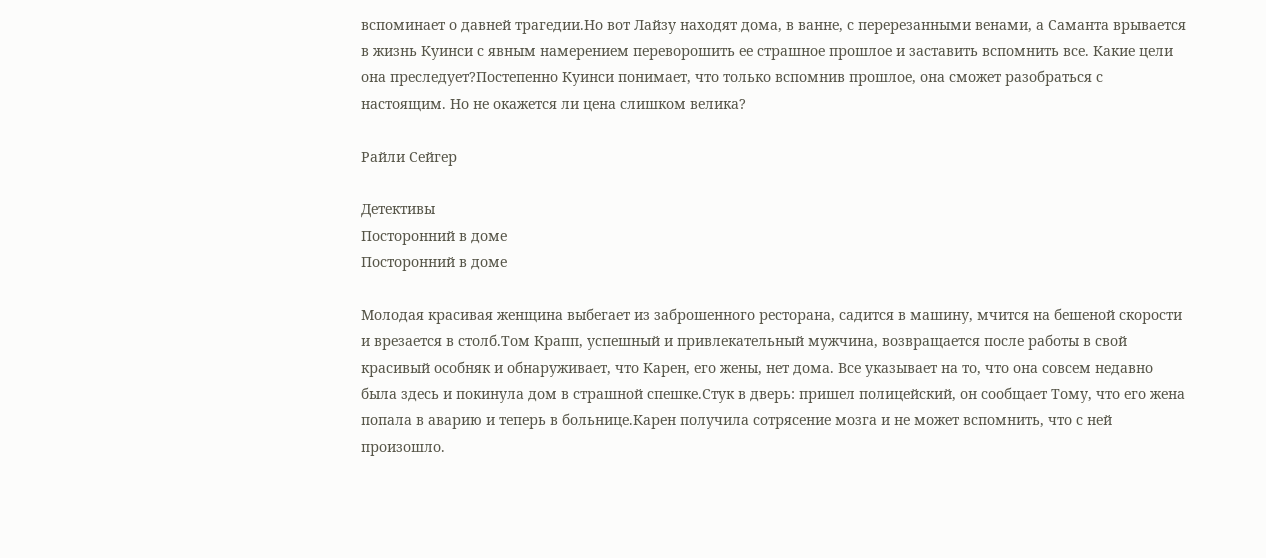вспоминает о давней трагедии.Но вот Лайзу находят дома, в ванне, с перерезанными венами, а Саманта врывается в жизнь Куинси с явным намерением переворошить ее страшное прошлое и заставить вспомнить все. Какие цели она преследует?Постепенно Куинси понимает, что только вспомнив прошлое, она сможет разобраться с настоящим. Но не окажется ли цена слишком велика?

Райли Сейгер

Детективы
Посторонний в доме
Посторонний в доме

Молодая красивая женщина выбегает из заброшенного ресторана, садится в машину, мчится на бешеной скорости и врезается в столб.Том Крапп, успешный и привлекательный мужчина, возвращается после работы в свой красивый особняк и обнаруживает, что Карен, его жены, нет дома. Все указывает на то, что она совсем недавно была здесь и покинула дом в страшной спешке.Стук в дверь: пришел полицейский, он сообщает Тому, что его жена попала в аварию и теперь в больнице.Карен получила сотрясение мозга и не может вспомнить, что с ней произошло.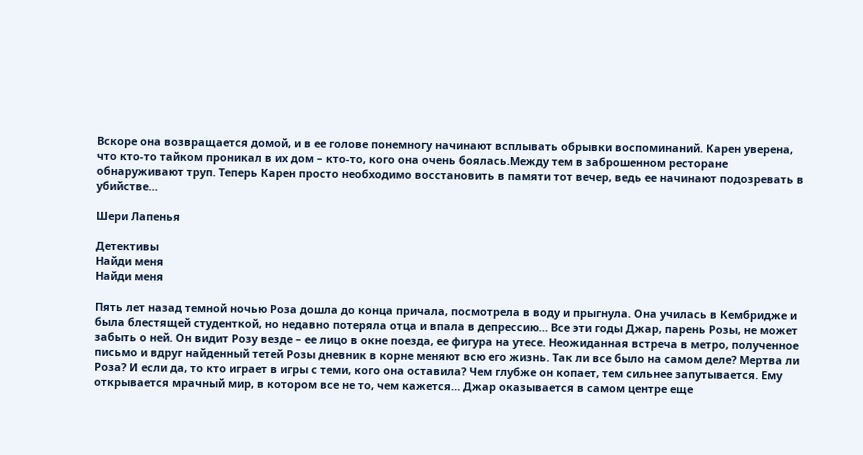Вскоре она возвращается домой, и в ее голове понемногу начинают всплывать обрывки воспоминаний. Карен уверена, что кто-то тайком проникал в их дом – кто-то, кого она очень боялась.Между тем в заброшенном ресторане обнаруживают труп. Теперь Карен просто необходимо восстановить в памяти тот вечер, ведь ее начинают подозревать в убийстве…

Шери Лапенья

Детективы
Найди меня
Найди меня

Пять лет назад темной ночью Роза дошла до конца причала, посмотрела в воду и прыгнула. Она училась в Кембридже и была блестящей студенткой, но недавно потеряла отца и впала в депрессию… Все эти годы Джар, парень Розы, не может забыть о ней. Он видит Розу везде – ее лицо в окне поезда, ее фигура на утесе. Неожиданная встреча в метро, полученное письмо и вдруг найденный тетей Розы дневник в корне меняют всю его жизнь. Так ли все было на самом деле? Мертва ли Роза? И если да, то кто играет в игры с теми, кого она оставила? Чем глубже он копает, тем сильнее запутывается. Ему открывается мрачный мир, в котором все не то, чем кажется… Джар оказывается в самом центре еще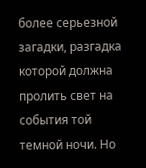более серьезной загадки, разгадка которой должна пролить свет на события той темной ночи. Но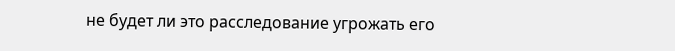не будет ли это расследование угрожать его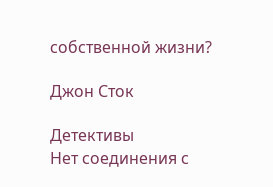собственной жизни?

Джон Сток

Детективы
Нет соединения с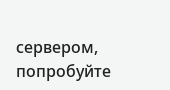сервером, попробуйте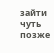зайти чуть позже